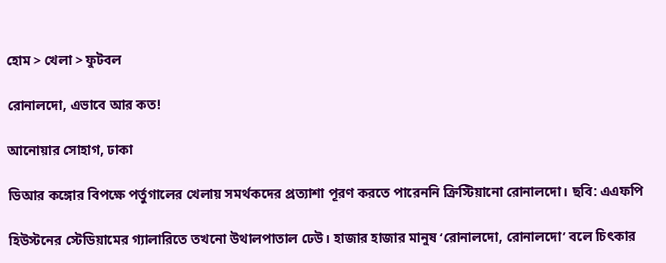হোম > খেলা > ফুটবল

রোনালদো, এভাবে আর কত!

আনোয়ার সোহাগ, ঢাকা

ডিআর কঙ্গোর বিপক্ষে পর্তুগালের খেলায় সমর্থকদের প্রত্যাশা পূরণ করতে পারেননি ক্রিস্টিয়ানো রোনালদো। ছবি: এএফপি

হিউস্টনের স্টেডিয়ামের গ্যালারিতে তখনো উথালপাতাল ঢেউ। হাজার হাজার মানুষ ‘রোনালদো, রোনালদো’ বলে চিৎকার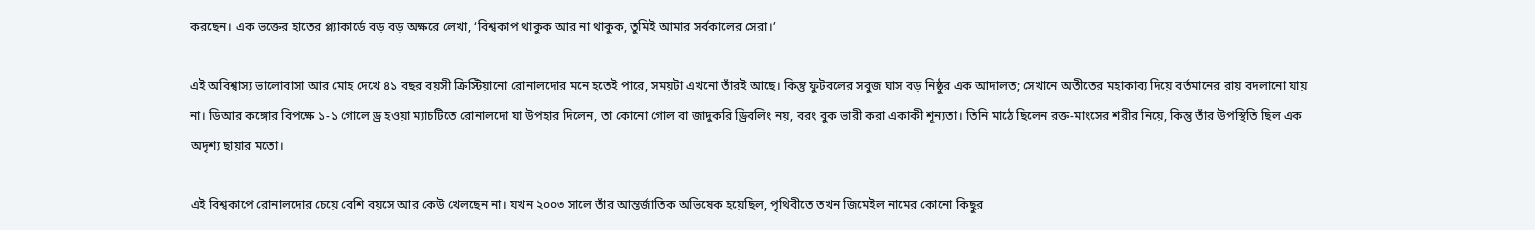করছেন। এক ভক্তের হাতের প্ল্যাকার্ডে বড় বড় অক্ষরে লেখা, ‘বিশ্বকাপ থাকুক আর না থাকুক, তুমিই আমার সর্বকালের সেরা।’

এই অবিশ্বাস্য ভালোবাসা আর মোহ দেখে ৪১ বছর বয়সী ক্রিস্টিয়ানো রোনালদোর মনে হতেই পারে, সময়টা এখনো তাঁরই আছে। কিন্তু ফুটবলের সবুজ ঘাস বড় নিষ্ঠুর এক আদালত; সেখানে অতীতের মহাকাব্য দিয়ে বর্তমানের রায় বদলানো যায় না। ডিআর কঙ্গোর বিপক্ষে ১-১ গোলে ড্র হওয়া ম্যাচটিতে রোনালদো যা উপহার দিলেন, তা কোনো গোল বা জাদুকরি ড্রিবলিং নয়, বরং বুক ভারী করা একাকী শূন্যতা। তিনি মাঠে ছিলেন রক্ত-মাংসের শরীর নিয়ে, কিন্তু তাঁর উপস্থিতি ছিল এক অদৃশ্য ছায়ার মতো।

এই বিশ্বকাপে রোনালদোর চেয়ে বেশি বয়সে আর কেউ খেলছেন না। যখন ২০০৩ সালে তাঁর আন্তর্জাতিক অভিষেক হয়েছিল, পৃথিবীতে তখন জিমেইল নামের কোনো কিছুর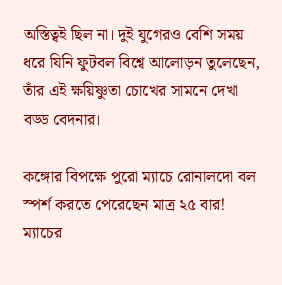অস্তিত্বই ছিল না। দুই যুগেরও বেশি সময় ধরে যিনি ফুটবল বিশ্বে আলোড়ন তুলেছেন, তাঁর এই ক্ষয়িষ্ণুতা চোখের সামনে দেখা বড্ড বেদনার।

কঙ্গোর বিপক্ষে পুরো ম্যাচে রোনালদো বল স্পর্শ করতে পেরেছেন মাত্র ২৫ বার! ম্যাচের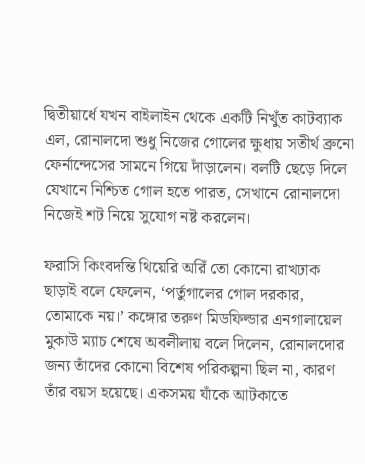দ্বিতীয়ার্ধে যখন বাইলাইন থেকে একটি নিখুঁত কাটব্যাক এল, রোনালদো শুধু নিজের গোলের ক্ষুধায় সতীর্থ ব্রুনো ফের্নান্দেসের সামনে গিয়ে দাঁড়ালেন। বলটি ছেড়ে দিলে যেখানে নিশ্চিত গোল হতে পারত, সেখানে রোনালদো নিজেই শট নিয়ে সুযোগ নষ্ট করলেন।

ফরাসি কিংবদন্তি থিয়েরি অরিঁ তো কোনো রাখঢাক ছাড়াই বলে ফেলেন, ‘পর্তুগালের গোল দরকার, তোমাকে নয়।’ কঙ্গোর তরুণ মিডফিল্ডার এনগালায়েল মুকাউ ম্যাচ শেষে অবলীলায় বলে দিলেন, রোনালদোর জন্য তাঁদের কোনো বিশেষ পরিকল্পনা ছিল না, কারণ তাঁর বয়স হয়েছে। একসময় যাঁকে আটকাতে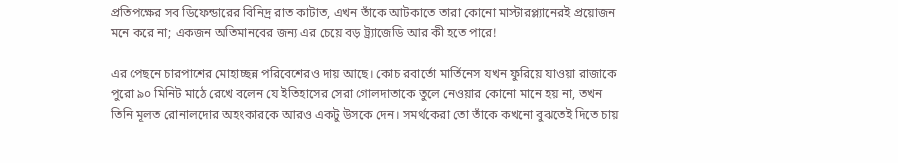প্রতিপক্ষের সব ডিফেন্ডারের বিনিদ্র রাত কাটাত, এখন তাঁকে আটকাতে তারা কোনো মাস্টারপ্ল্যানেরই প্রয়োজন মনে করে না; একজন অতিমানবের জন্য এর চেয়ে বড় ট্র্যাজেডি আর কী হতে পারে!

এর পেছনে চারপাশের মোহাচ্ছন্ন পরিবেশেরও দায় আছে। কোচ রবার্তো মার্তিনেস যখন ফুরিয়ে যাওয়া রাজাকে পুরো ৯০ মিনিট মাঠে রেখে বলেন যে ইতিহাসের সেরা গোলদাতাকে তুলে নেওয়ার কোনো মানে হয় না, তখন তিনি মূলত রোনালদোর অহংকারকে আরও একটু উসকে দেন। সমর্থকেরা তো তাঁকে কখনো বুঝতেই দিতে চায়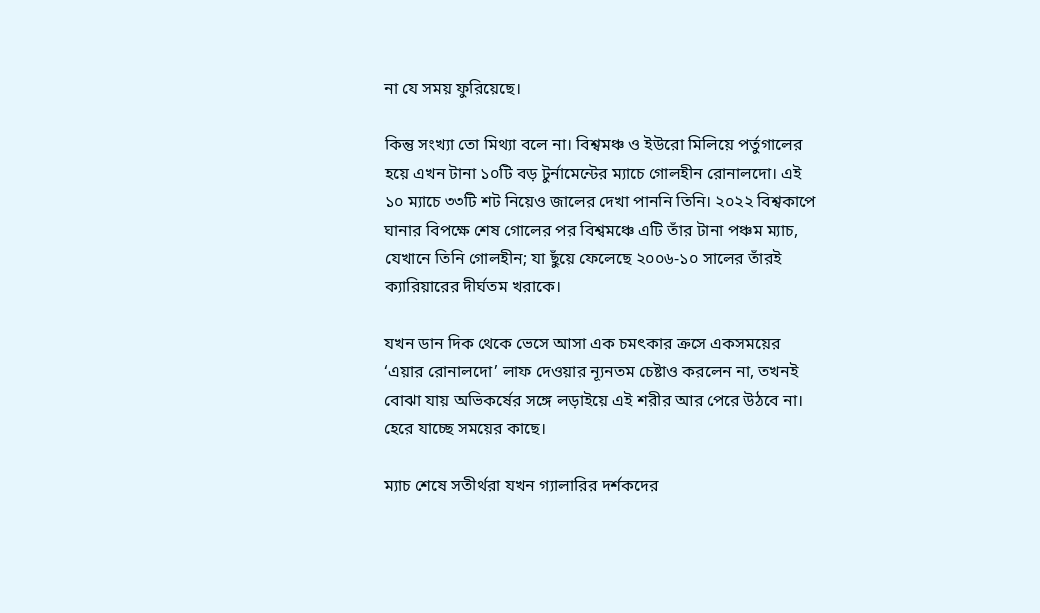না যে সময় ফুরিয়েছে।

কিন্তু সংখ্যা তো মিথ্যা বলে না। বিশ্বমঞ্চ ও ইউরো মিলিয়ে পর্তুগালের হয়ে এখন টানা ১০টি বড় টুর্নামেন্টের ম্যাচে গোলহীন রোনালদো। এই ১০ ম্যাচে ৩৩টি শট নিয়েও জালের দেখা পাননি তিনি। ২০২২ বিশ্বকাপে ঘানার বিপক্ষে শেষ গোলের পর বিশ্বমঞ্চে এটি তাঁর টানা পঞ্চম ম্যাচ, যেখানে তিনি গোলহীন; যা ছুঁয়ে ফেলেছে ২০০৬-১০ সালের তাঁরই ক্যারিয়ারের দীর্ঘতম খরাকে।

যখন ডান দিক থেকে ভেসে আসা এক চমৎকার ক্রসে একসময়ের ‘এয়ার রোনালদো’ লাফ দেওয়ার ন্যূনতম চেষ্টাও করলেন না, তখনই বোঝা যায় অভিকর্ষের সঙ্গে লড়াইয়ে এই শরীর আর পেরে উঠবে না। হেরে যাচ্ছে সময়ের কাছে।

ম্যাচ শেষে সতীর্থরা যখন গ্যালারির দর্শকদের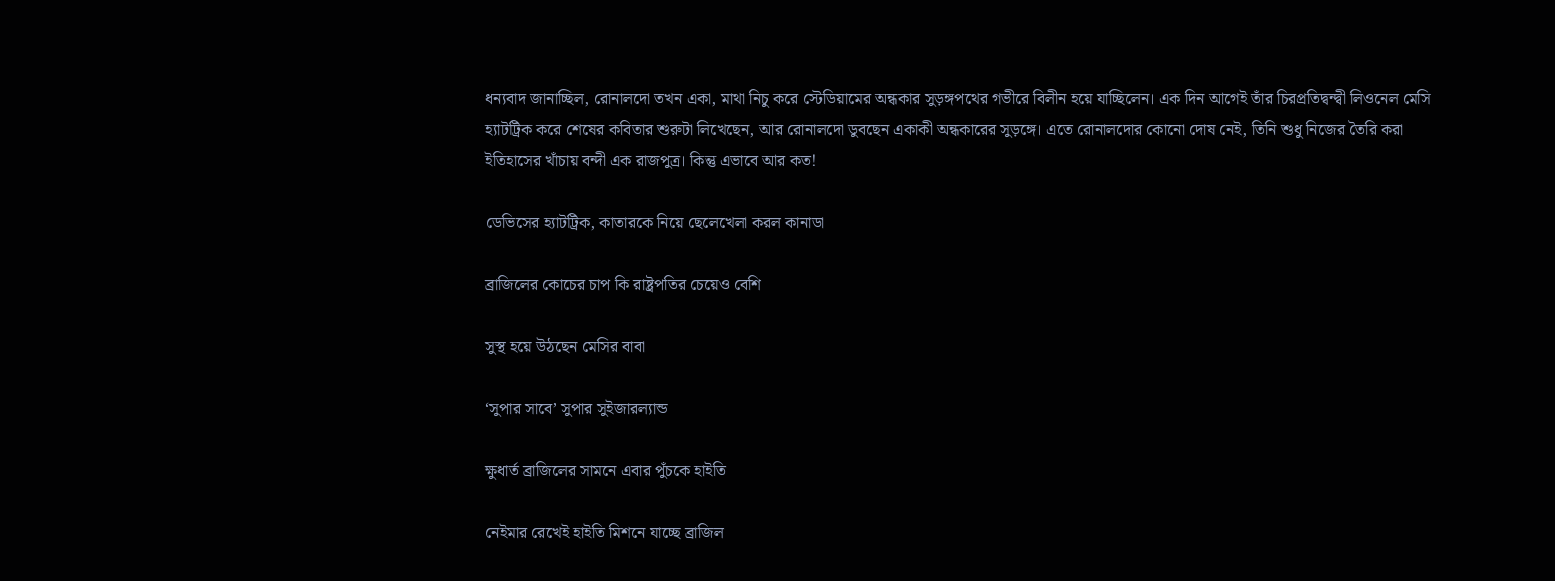ধন্যবাদ জানাচ্ছিল, রোনালদো তখন একা, মাথা নিচু করে স্টেডিয়ামের অন্ধকার সুড়ঙ্গপথের গভীরে বিলীন হয়ে যাচ্ছিলেন। এক দিন আগেই তাঁর চিরপ্রতিদ্বন্দ্বী লিওনেল মেসি হ্যাটট্রিক করে শেষের কবিতার শুরুটা লিখেছেন, আর রোনালদো ডুবছেন একাকী অন্ধকারের সুড়ঙ্গে। এতে রোনালদোর কোনো দোষ নেই, তিনি শুধু নিজের তৈরি করা ইতিহাসের খাঁচায় বন্দী এক রাজপুত্র। কিন্তু এভাবে আর কত!

ডেভিসের হ্যাটট্রিক, কাতারকে নিয়ে ছেলেখেলা করল কানাডা

ব্রাজিলের কোচের চাপ কি রাষ্ট্রপতির চেয়েও বেশি

সুস্থ হয়ে উঠছেন মেসির বাবা

‘সুপার সাবে’ সুপার সুইজারল্যান্ড

ক্ষুধার্ত ব্রাজিলের সামনে এবার পুঁচকে হাইতি

নেইমার রেখেই হাইতি মিশনে যাচ্ছে ব্রাজিল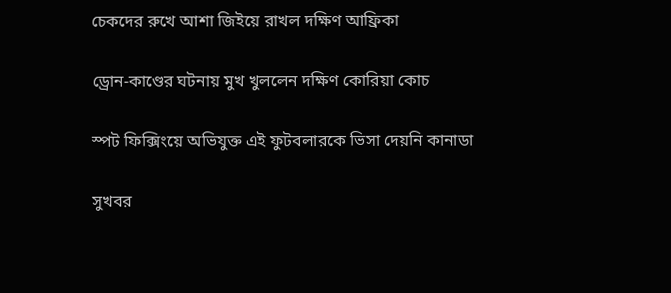চেকদের রুখে আশা জিইয়ে রাখল দক্ষিণ আফ্রিকা

ড্রোন-কাণ্ডের ঘটনায় মুখ খুললেন দক্ষিণ কোরিয়া কোচ

স্পট ফিক্সিংয়ে অভিযুক্ত এই ফুটবলারকে ভিসা দেয়নি কানাডা

সুখবর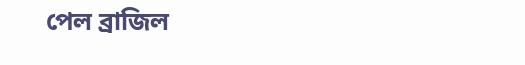পেল ব্রাজিল